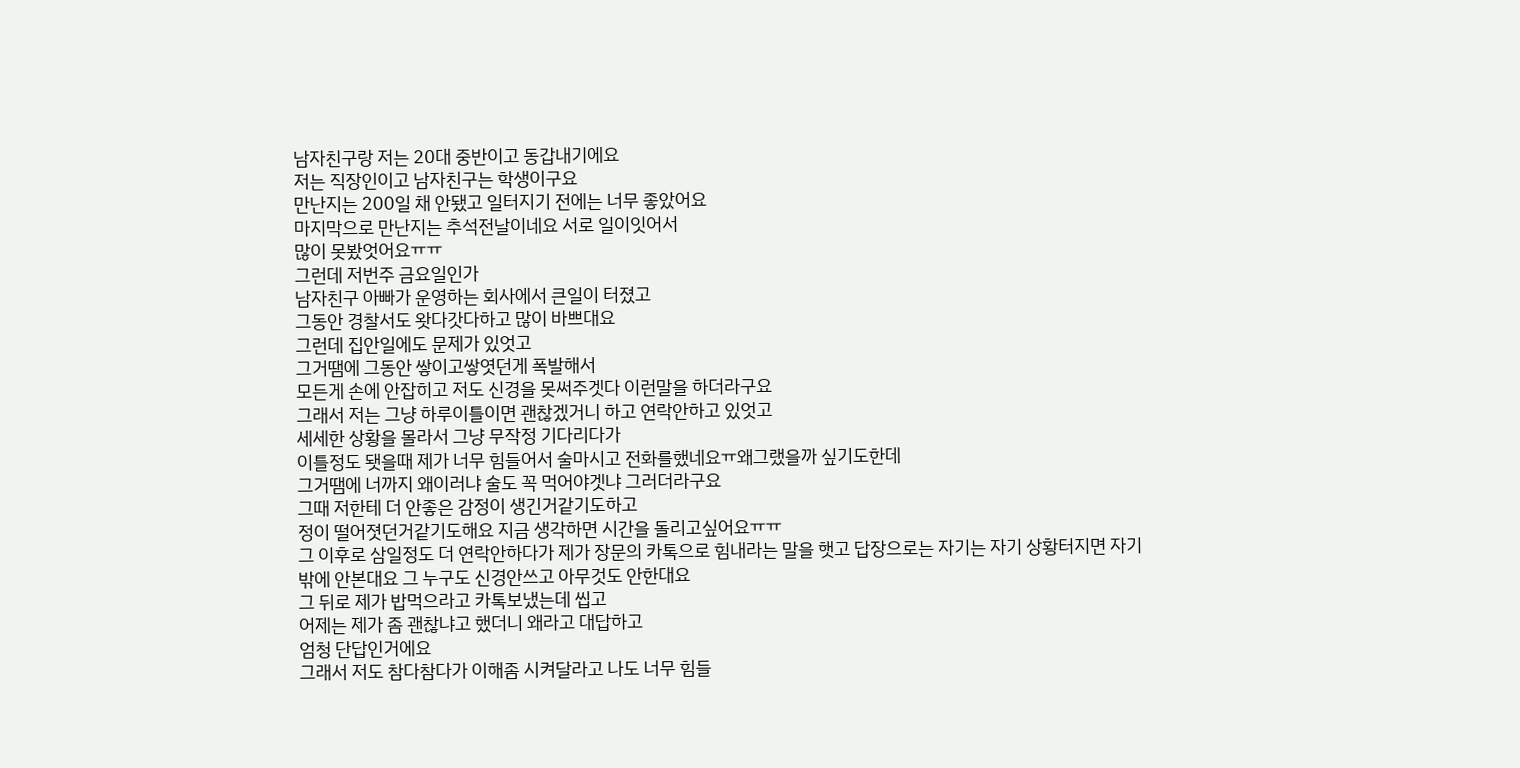남자친구랑 저는 20대 중반이고 동갑내기에요
저는 직장인이고 남자친구는 학생이구요
만난지는 200일 채 안됐고 일터지기 전에는 너무 좋았어요
마지막으로 만난지는 추석전날이네요 서로 일이잇어서
많이 못봤엇어요ㅠㅠ
그런데 저번주 금요일인가
남자친구 아빠가 운영하는 회사에서 큰일이 터졌고
그동안 경찰서도 왓다갓다하고 많이 바쁘대요
그런데 집안일에도 문제가 있엇고
그거땜에 그동안 쌓이고쌓엿던게 폭발해서
모든게 손에 안잡히고 저도 신경을 못써주겟다 이런말을 하더라구요
그래서 저는 그냥 하루이틀이면 괜찮겠거니 하고 연락안하고 있엇고
세세한 상황을 몰라서 그냥 무작정 기다리다가
이틀정도 됏을때 제가 너무 힘들어서 술마시고 전화를했네요ㅠ왜그랬을까 싶기도한데
그거땜에 너까지 왜이러냐 술도 꼭 먹어야겟냐 그러더라구요
그때 저한테 더 안좋은 감정이 생긴거같기도하고
정이 떨어졋던거같기도해요 지금 생각하면 시간을 돌리고싶어요ㅠㅠ
그 이후로 삼일정도 더 연락안하다가 제가 장문의 카톡으로 힘내라는 말을 햇고 답장으로는 자기는 자기 상황터지면 자기밖에 안본대요 그 누구도 신경안쓰고 아무것도 안한대요
그 뒤로 제가 밥먹으라고 카톡보냈는데 씹고
어제는 제가 좀 괜찮냐고 했더니 왜라고 대답하고
엄청 단답인거에요
그래서 저도 참다참다가 이해좀 시켜달라고 나도 너무 힘들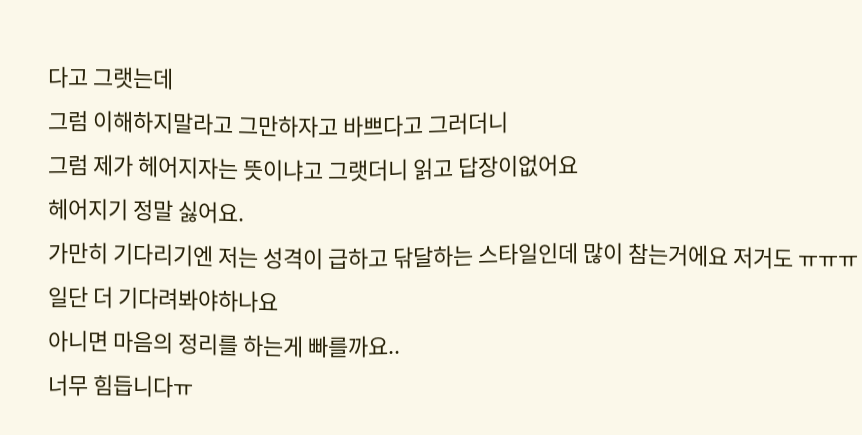다고 그랫는데
그럼 이해하지말라고 그만하자고 바쁘다고 그러더니
그럼 제가 헤어지자는 뜻이냐고 그랫더니 읽고 답장이없어요
헤어지기 정말 싫어요.
가만히 기다리기엔 저는 성격이 급하고 닦달하는 스타일인데 많이 참는거에요 저거도 ㅠㅠㅠ
일단 더 기다려봐야하나요
아니면 마음의 정리를 하는게 빠를까요..
너무 힘듭니다ㅠ